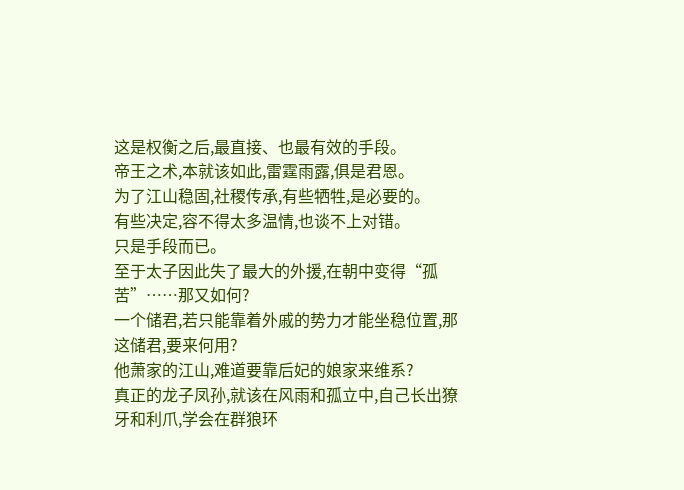这是权衡之后,最直接、也最有效的手段。
帝王之术,本就该如此,雷霆雨露,俱是君恩。
为了江山稳固,社稷传承,有些牺牲,是必要的。
有些决定,容不得太多温情,也谈不上对错。
只是手段而已。
至于太子因此失了最大的外援,在朝中变得“孤苦”……那又如何?
一个储君,若只能靠着外戚的势力才能坐稳位置,那这储君,要来何用?
他萧家的江山,难道要靠后妃的娘家来维系?
真正的龙子凤孙,就该在风雨和孤立中,自己长出獠牙和利爪,学会在群狼环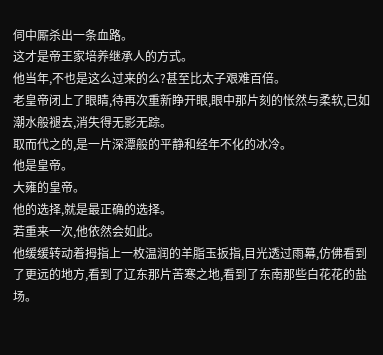伺中厮杀出一条血路。
这才是帝王家培养继承人的方式。
他当年,不也是这么过来的么?甚至比太子艰难百倍。
老皇帝闭上了眼睛,待再次重新睁开眼,眼中那片刻的怅然与柔软,已如潮水般褪去,消失得无影无踪。
取而代之的,是一片深潭般的平静和经年不化的冰冷。
他是皇帝。
大雍的皇帝。
他的选择,就是最正确的选择。
若重来一次,他依然会如此。
他缓缓转动着拇指上一枚温润的羊脂玉扳指,目光透过雨幕,仿佛看到了更远的地方,看到了辽东那片苦寒之地,看到了东南那些白花花的盐场。